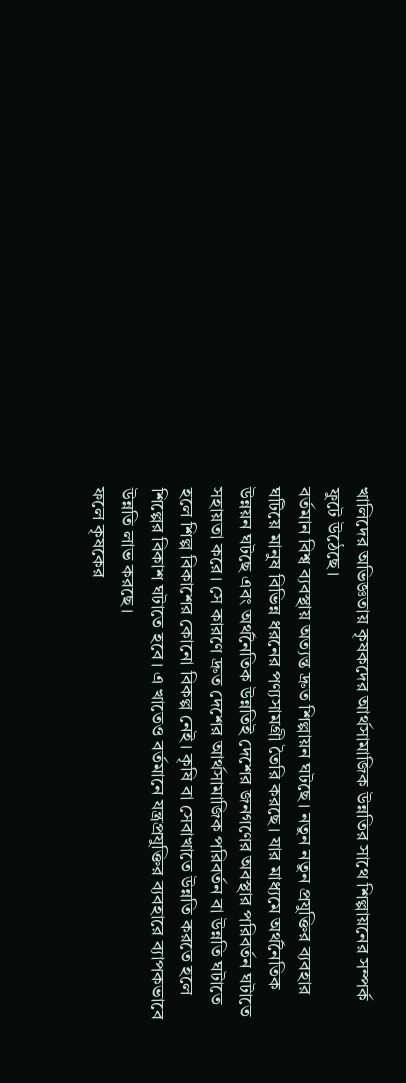খালিদের অভিজ্ঞতায় কৃষকদের আর্থসামাজিক উন্নতির সাথে শিল্পায়নের সম্পর্ক ফুটে উঠেছে।
বর্তমান বিশ্ব ব্যবস্থায় অত্যন্ত দ্রুত শিল্পায়ন ঘটছে। নতুন নতুন প্রযুক্তির ব্যবহার ঘটিয়ে মানুষ বিভিন্ন ধরনের পণ্যসামগ্রী তৈরি করছে। যার মাধ্যমে অর্থনৈতিক উন্নয়ন ঘটছে এবং অর্থনৈতিক উন্নতিই দেশের জনগণের অবস্থার পরিবর্তন ঘটাতে সহায়তা করে। সে কারণে দ্রুত দেশের আর্থসামাজিক পরিবর্তন বা উন্নতি ঘটাতে হলে শিল্প বিকাশের কোনো বিকল্প নেই। কৃষি বা সেবাখাতে উন্নতি করতে হলে শিল্পের বিকাশ ঘটাতে হবে। এ খাতেও বর্তমানে যন্ত্রপ্রযুক্তির ব্যবহারে ব্যাপকভাবে উন্নতি লাভ করছে।
ফলে কৃষকের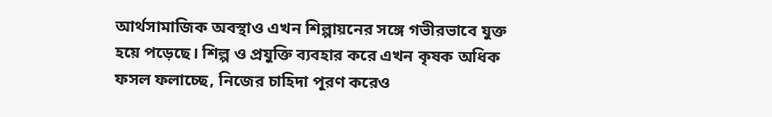আর্থসামাজিক অবস্থাও এখন শিল্পায়নের সঙ্গে গভীরভাবে যুক্ত হয়ে পড়েছে। শিল্প ও প্রযুক্তি ব্যবহার করে এখন কৃষক অধিক ফসল ফলাচ্ছে, নিজের চাহিদা পূরণ করেও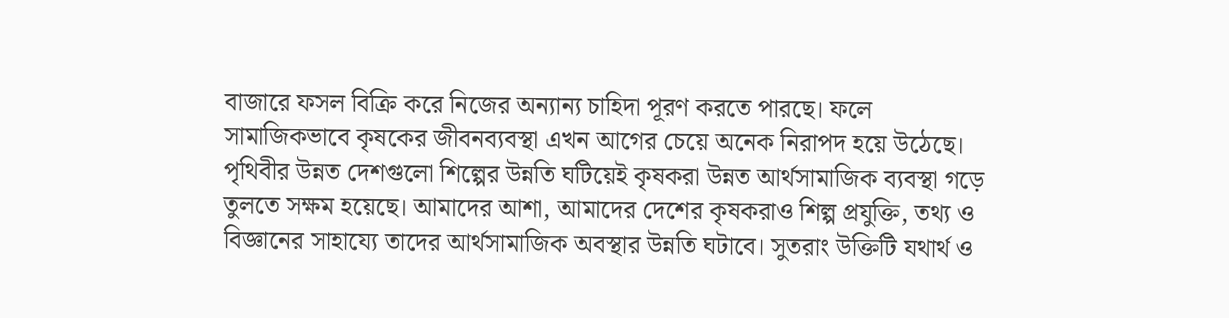বাজারে ফসল বিক্রি করে নিজের অন্যান্য চাহিদা পূরণ করতে পারছে। ফলে সামাজিকভাবে কৃষকের জীবনব্যবস্থা এখন আগের চেয়ে অনেক নিরাপদ হয়ে উঠেছে।
পৃথিবীর উন্নত দেশগুলো শিল্পের উন্নতি ঘটিয়েই কৃষকরা উন্নত আর্থসামাজিক ব্যবস্থা গড়ে তুলতে সক্ষম হয়েছে। আমাদের আশা, আমাদের দেশের কৃষকরাও শিল্প প্রযুক্তি, তথ্য ও বিজ্ঞানের সাহায্যে তাদের আর্থসামাজিক অবস্থার উন্নতি ঘটাবে। সুতরাং উক্তিটি যথার্থ ও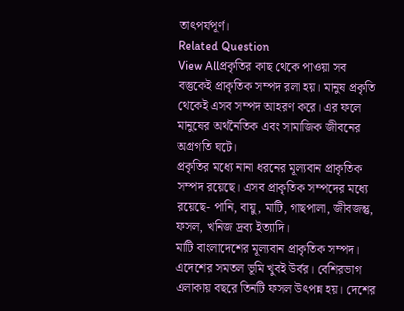তাৎপর্যপূর্ণ।
Related Question
View Allপ্রকৃতির কাছ থেকে পাওয়া সব বস্তুকেই প্রাকৃতিক সম্পদ রলা হয়। মানুষ প্রকৃতি থেকেই এসব সম্পদ আহরণ করে। এর ফলে মানুষের অর্থনৈতিক এবং সামাজিক জীবনের অগ্রগতি ঘটে।
প্রকৃতির মধ্যে নানা ধরনের মূল্যবান প্রাকৃতিক সম্পদ রয়েছে। এসব প্রাকৃতিক সম্পদের মধ্যে রয়েছে- পানি, বায়ু, মাটি, গাছপালা, জীবজন্তু, ফসল, খনিজ দ্রব্য ইত্যাদি।
মাটি বাংলাদেশের মূল্যবান প্রাকৃতিক সম্পদ। এদেশের সমতল ভূমি খুবই উর্বর। বেশিরভাগ এলাকায় বছরে তিনটি ফসল উৎপন্ন হয়। দেশের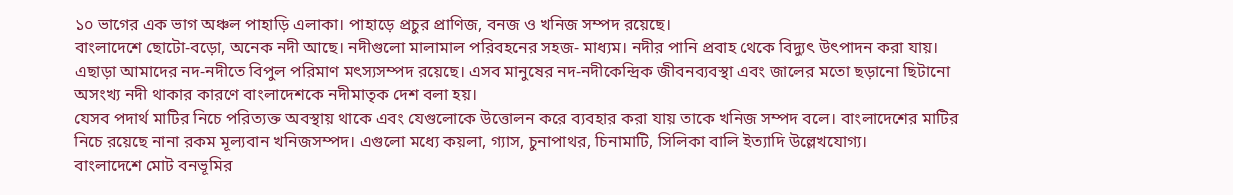১০ ভাগের এক ভাগ অঞ্চল পাহাড়ি এলাকা। পাহাড়ে প্রচুর প্রাণিজ, বনজ ও খনিজ সম্পদ রয়েছে।
বাংলাদেশে ছোটো-বড়ো, অনেক নদী আছে। নদীগুলো মালামাল পরিবহনের সহজ- মাধ্যম। নদীর পানি প্রবাহ থেকে বিদ্যুৎ উৎপাদন করা যায়। এছাড়া আমাদের নদ-নদীতে বিপুল পরিমাণ মৎস্যসম্পদ রয়েছে। এসব মানুষের নদ-নদীকেন্দ্রিক জীবনব্যবস্থা এবং জালের মতো ছড়ানো ছিটানো অসংখ্য নদী থাকার কারণে বাংলাদেশকে নদীমাতৃক দেশ বলা হয়।
যেসব পদার্থ মাটির নিচে পরিত্যক্ত অবস্থায় থাকে এবং যেগুলোকে উত্তোলন করে ব্যবহার করা যায় তাকে খনিজ সম্পদ বলে। বাংলাদেশের মাটির নিচে রয়েছে নানা রকম মূল্যবান খনিজসম্পদ। এগুলো মধ্যে কয়লা, গ্যাস, চুনাপাথর, চিনামাটি, সিলিকা বালি ইত্যাদি উল্লেখযোগ্য।
বাংলাদেশে মোট বনভূমির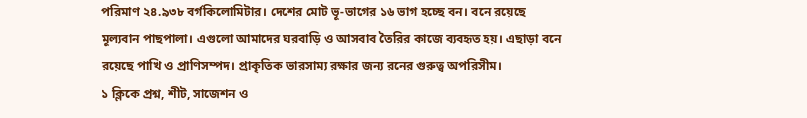পরিমাণ ২৪.৯৩৮ বর্গকিলোমিটার। দেশের মোট ভূ-ভাগের ১৬ ভাগ হচ্ছে বন। বনে রয়েছে মূল্যবান পাছপালা। এগুলো আমাদের ঘরবাড়ি ও আসবাব তৈরির কাজে ব্যবহৃত হয়। এছাড়া বনে রয়েছে পাখি ও প্রাণিসম্পদ। প্রাকৃতিক ভারসাম্য রক্ষার জন্য রনের গুরুত্ব অপরিসীম।
১ ক্লিকে প্রশ্ন, শীট, সাজেশন ও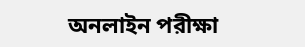অনলাইন পরীক্ষা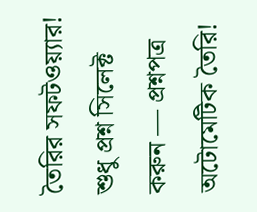তৈরির সফটওয়্যার!
শুধু প্রশ্ন সিলেক্ট করুন — প্রশ্নপত্র অটোমেটিক তৈরি!